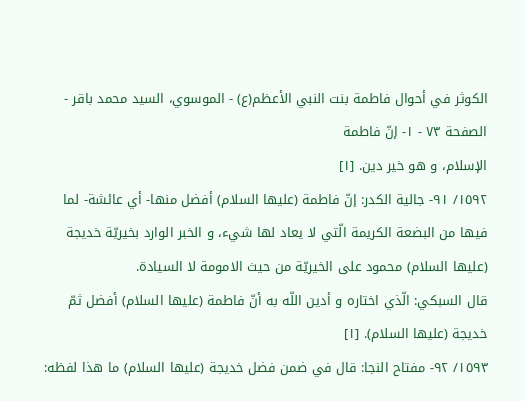الكوثر في أحوال فاطمة بنت النبي الأعظم(ع) - الموسوي، السيد محمد باقر - الصفحة ٧٣ - ١- إنّ فاطمة
الإسلام، و هو خير دين. [١]
١٥٩٢/ ٩١- جالية الكدر: إنّ فاطمة (عليها السلام) أفضل منها- أي عائشة- لما فيها من البضعة الكريمة الّتي لا يعاد لها شيء، و الخبر الوارد بخيريّة خديجة (عليها السلام) محمود على الخيريّة من حيث الامومة لا السيادة.
قال السبكي: الّذي اختاره و أدين اللّه به أنّ فاطمة (عليها السلام) أفضل ثمّ خديجة (عليها السلام). [١]
١٥٩٣/ ٩٢- مفتاح النجا: قال في ضمن فضل خديجة (عليها السلام) ما هذا لفظه: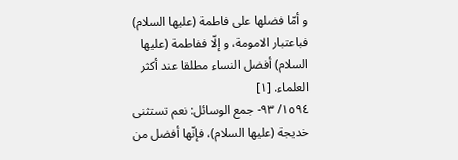و أمّا فضلها على فاطمة (عليها السلام) فباعتبار الامومة، و إلّا ففاطمة (عليها السلام) أفضل النساء مطلقا عند أكثر العلماء. [١]
١٥٩٤/ ٩٣- جمع الوسائل: نعم تستثنى خديجة (عليها السلام)، فإنّها أفضل من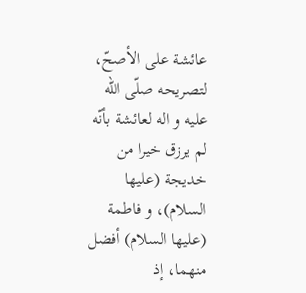عائشة على الأصحّ، لتصريحه صلّى اللّه عليه و اله لعائشة بأنّه لم يرزق خيرا من خديجة (عليها السلام)، و فاطمة (عليها السلام) أفضل منهما، إذ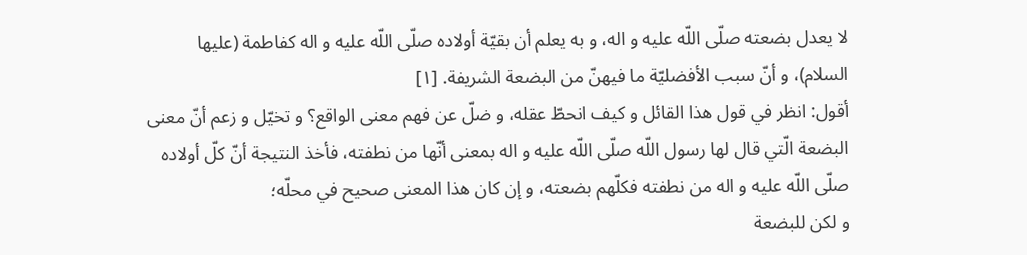لا يعدل بضعته صلّى اللّه عليه و اله، و به يعلم أن بقيّة أولاده صلّى اللّه عليه و اله كفاطمة (عليها السلام)، و أنّ سبب الأفضليّة ما فيهنّ من البضعة الشريفة. [١]
أقول: انظر في قول هذا القائل و كيف انحطّ عقله، و ضلّ عن فهم معنى الواقع؟ و تخيّل و زعم أنّ معنى البضعة الّتي قال لها رسول اللّه صلّى اللّه عليه و اله بمعنى أنّها من نطفته، فأخذ النتيجة أنّ كلّ أولاده صلّى اللّه عليه و اله من نطفته فكلّهم بضعته، و إن كان هذا المعنى صحيح في محلّه؛
و لكن للبضعة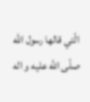الّتي قالها رسول اللّه صلّى اللّه عليه و اله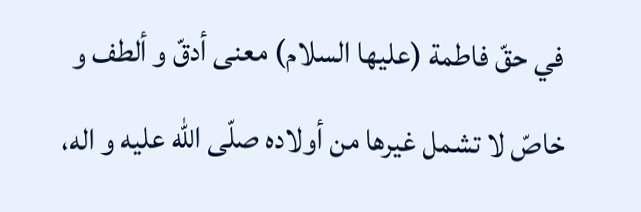في حقّ فاطمة (عليها السلام) معنى أدقّ و ألطف و خاصّ لا تشمل غيرها من أولاده صلّى اللّه عليه و اله،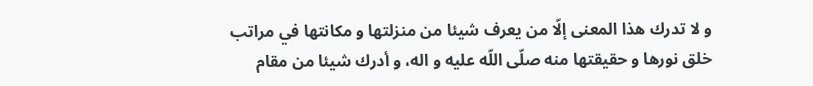و لا تدرك هذا المعنى إلّا من يعرف شيئا من منزلتها و مكانتها في مراتب خلق نورها و حقيقتها منه صلّى اللّه عليه و اله، و أدرك شيئا من مقام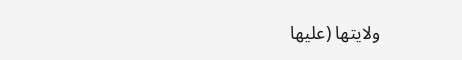ولايتها (عليها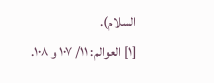السلام).
[١] العوالم: ١١/ ١٠٧ و ١٠٨.